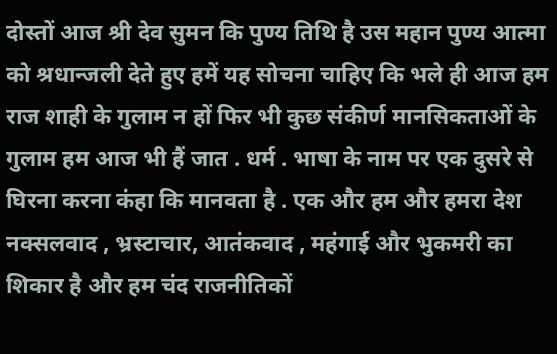दोस्तों आज श्री देव सुमन कि पुण्य तिथि है उस महान पुण्य आत्मा को श्रधान्जली देते हुए हमें यह सोचना चाहिए कि भले ही आज हम राज शाही के गुलाम न हों फिर भी कुछ संकीर्ण मानसिकताओं के गुलाम हम आज भी हैं जात . धर्म . भाषा के नाम पर एक दुसरे से घिरना करना कंहा कि मानवता है . एक और हम और हमरा देश नक्सलवाद , भ्रस्टाचार, आतंकवाद , महंगाई और भुकमरी का शिकार है और हम चंद राजनीतिकों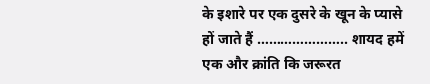के इशारे पर एक दुसरे के खून के प्यासे हों जाते हैं ………………….. शायद हमें एक और क्रांति कि जरूरत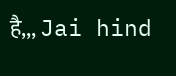है,,, Jai hind